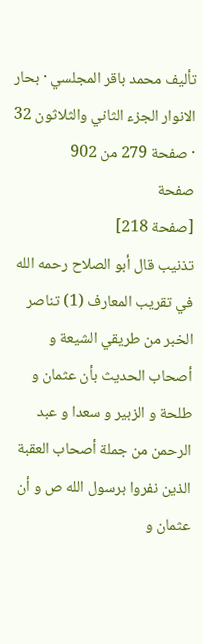تأليف محمد باقر المجلسي · بحار الانوار الجزء الثاني والثلاثون 32 · صفحة 279 من 902
صفحة
[صفحة 218]
تذنيب قال أبو الصلاح رحمه الله في تقريب المعارف (1) تناصر الخبر من طريقي الشيعة و أصحاب الحديث بأن عثمان و طلحة و الزبير و سعدا و عبد الرحمن من جملة أصحاب العقبة الذين نفروا برسول الله ص و أن عثمان و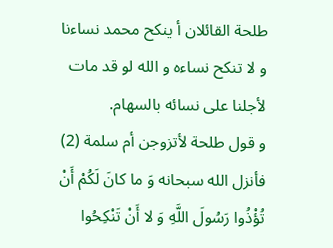طلحة القائلان أ ينكح محمد نساءنا و لا تنكح نساءه و الله لو قد مات لأجلنا على نسائه بالسهام.
و قول طلحة لأتزوجن أم سلمة (2) فأنزل الله سبحانه وَ ما كانَ لَكُمْ أَنْ تُؤْذُوا رَسُولَ اللَّهِ وَ لا أَنْ تَنْكِحُوا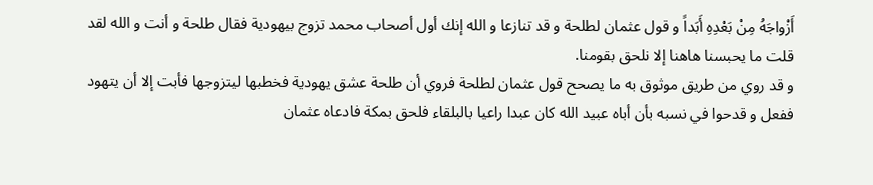أَزْواجَهُ مِنْ بَعْدِهِ أَبَداً و قول عثمان لطلحة و قد تنازعا و الله إنك أول أصحاب محمد تزوج بيهودية فقال طلحة و أنت و الله لقد قلت ما يحبسنا هاهنا إلا نلحق بقومنا.
و قد روي من طريق موثوق به ما يصحح قول عثمان لطلحة فروي أن طلحة عشق يهودية فخطبها ليتزوجها فأبت إلا أن يتهود ففعل و قدحوا في نسبه بأن أباه عبيد الله كان عبدا راعيا بالبلقاء فلحق بمكة فادعاه عثمان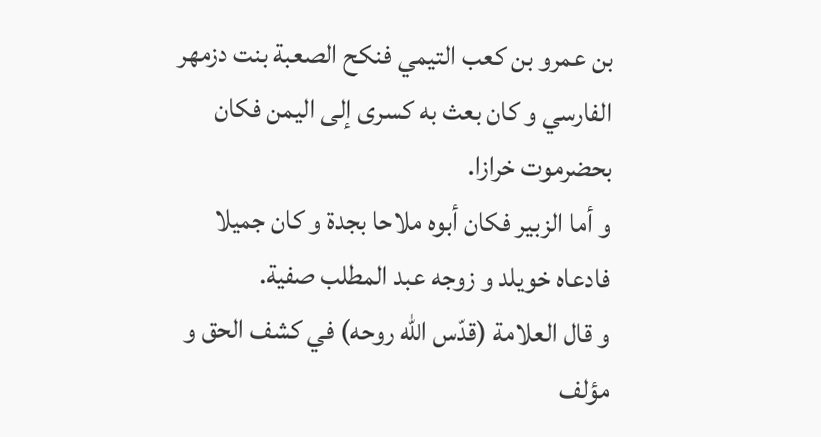بن عمرو بن كعب التيمي فنكح الصعبة بنت دزمهر الفارسي و كان بعث به كسرى إلى اليمن فكان بحضرموت خرازا.
و أما الزبير فكان أبوه ملاحا بجدة و كان جميلا فادعاه خويلد و زوجه عبد المطلب صفية.
و قال العلامة (قدّس اللّه روحه) في كشف الحق و مؤلف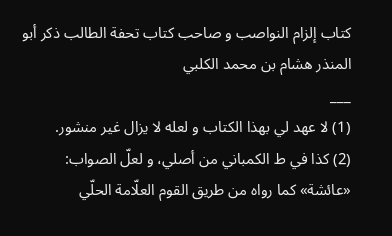كتاب إلزام النواصب و صاحب كتاب تحفة الطالب ذكر أبو المنذر هشام بن محمد الكلبي
___
(1) لا عهد لي بهذا الكتاب و لعله لا يزال غير منشور.
(2) كذا في ط الكمباني من أصلي، و لعلّ الصواب: «عائشة» كما رواه من طريق القوم العلّامة الحلّي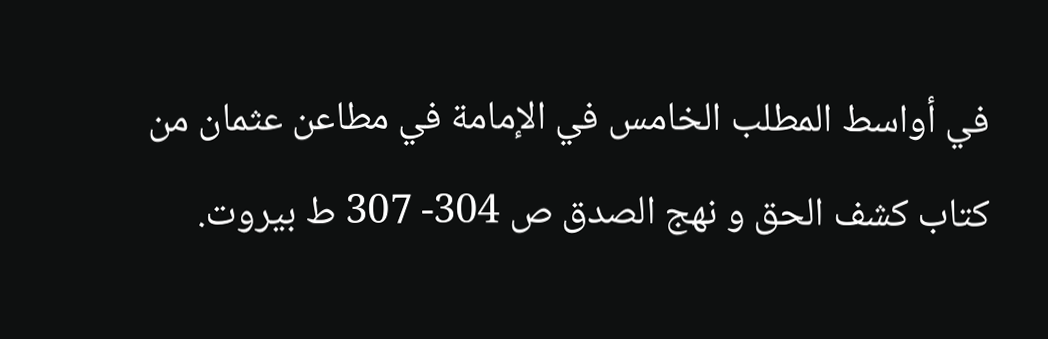في أواسط المطلب الخامس في الإمامة في مطاعن عثمان من كتاب كشف الحق و نهج الصدق ص 304- 307 ط بيروت.